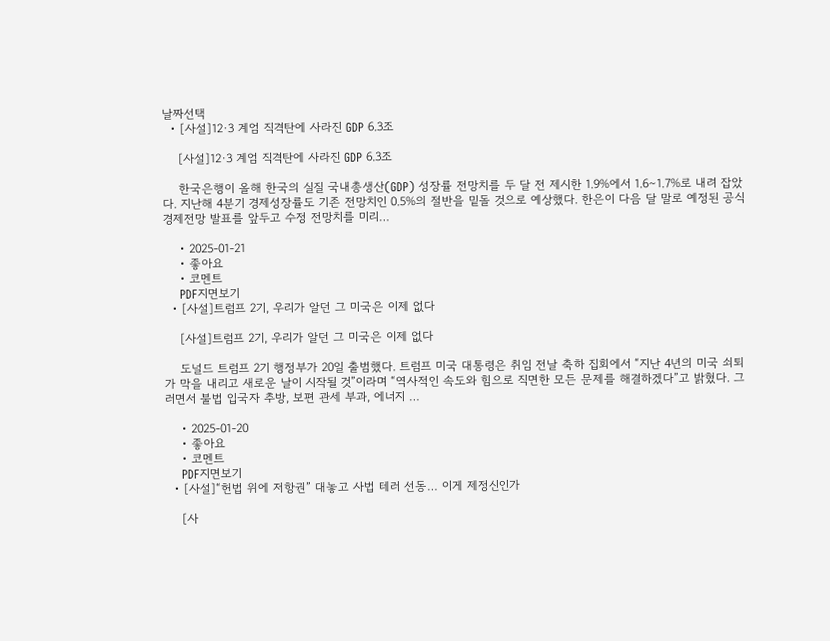날짜선택
  • [사설]12·3 계엄 직격탄에 사라진 GDP 6.3조

    [사설]12·3 계엄 직격탄에 사라진 GDP 6.3조

    한국은행이 올해 한국의 실질 국내총생산(GDP) 성장률 전망치를 두 달 전 제시한 1.9%에서 1.6∼1.7%로 내려 잡았다. 지난해 4분기 경제성장률도 기존 전망치인 0.5%의 절반을 밑돌 것으로 예상했다. 한은이 다음 달 말로 예정된 공식 경제전망 발표를 앞두고 수정 전망치를 미리…

    • 2025-01-21
    • 좋아요
    • 코멘트
    PDF지면보기
  • [사설]트럼프 2기, 우리가 알던 그 미국은 이제 없다

    [사설]트럼프 2기, 우리가 알던 그 미국은 이제 없다

    도널드 트럼프 2기 행정부가 20일 출범했다. 트럼프 미국 대통령은 취임 전날 축하 집회에서 “지난 4년의 미국 쇠퇴가 막을 내리고 새로운 날이 시작될 것”이라며 “역사적인 속도와 힘으로 직면한 모든 문제를 해결하겠다”고 밝혔다. 그러면서 불법 입국자 추방, 보편 관세 부과, 에너지 …

    • 2025-01-20
    • 좋아요
    • 코멘트
    PDF지면보기
  • [사설]“헌법 위에 저항권” 대놓고 사법 테러 선동… 이게 제정신인가

    [사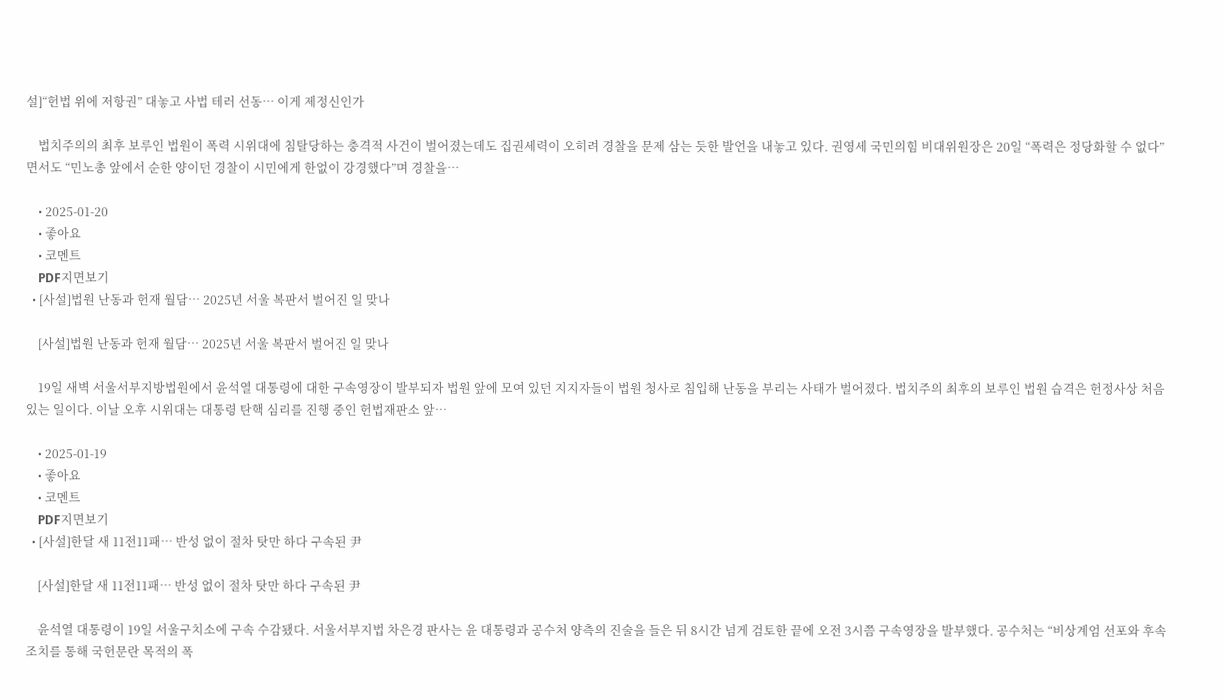설]“헌법 위에 저항권” 대놓고 사법 테러 선동… 이게 제정신인가

    법치주의의 최후 보루인 법원이 폭력 시위대에 침탈당하는 충격적 사건이 벌어졌는데도 집권세력이 오히려 경찰을 문제 삼는 듯한 발언을 내놓고 있다. 권영세 국민의힘 비대위원장은 20일 “폭력은 정당화할 수 없다”면서도 “민노총 앞에서 순한 양이던 경찰이 시민에게 한없이 강경했다”며 경찰을…

    • 2025-01-20
    • 좋아요
    • 코멘트
    PDF지면보기
  • [사설]법원 난동과 헌재 월담… 2025년 서울 복판서 벌어진 일 맞나

    [사설]법원 난동과 헌재 월담… 2025년 서울 복판서 벌어진 일 맞나

    19일 새벽 서울서부지방법원에서 윤석열 대통령에 대한 구속영장이 발부되자 법원 앞에 모여 있던 지지자들이 법원 청사로 침입해 난동을 부리는 사태가 벌어졌다. 법치주의 최후의 보루인 법원 습격은 헌정사상 처음 있는 일이다. 이날 오후 시위대는 대통령 탄핵 심리를 진행 중인 헌법재판소 앞…

    • 2025-01-19
    • 좋아요
    • 코멘트
    PDF지면보기
  • [사설]한달 새 11전11패… 반성 없이 절차 탓만 하다 구속된 尹

    [사설]한달 새 11전11패… 반성 없이 절차 탓만 하다 구속된 尹

    윤석열 대통령이 19일 서울구치소에 구속 수감됐다. 서울서부지법 차은경 판사는 윤 대통령과 공수처 양측의 진술을 들은 뒤 8시간 넘게 검토한 끝에 오전 3시쯤 구속영장을 발부했다. 공수처는 “비상계엄 선포와 후속조치를 통해 국헌문란 목적의 폭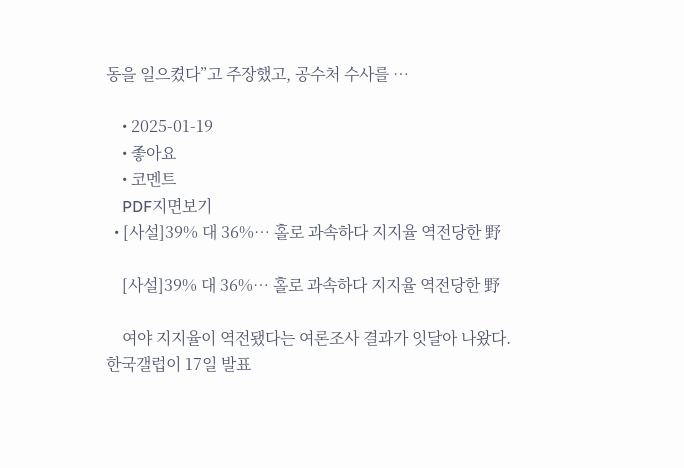동을 일으켰다”고 주장했고, 공수처 수사를 …

    • 2025-01-19
    • 좋아요
    • 코멘트
    PDF지면보기
  • [사설]39% 대 36%… 홀로 과속하다 지지율 역전당한 野

    [사설]39% 대 36%… 홀로 과속하다 지지율 역전당한 野

    여야 지지율이 역전됐다는 여론조사 결과가 잇달아 나왔다. 한국갤럽이 17일 발표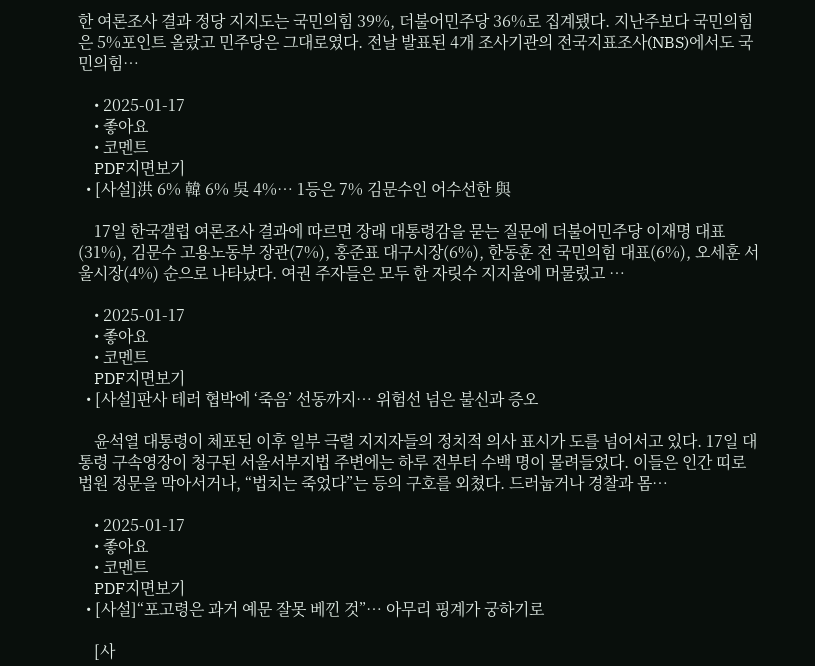한 여론조사 결과 정당 지지도는 국민의힘 39%, 더불어민주당 36%로 집계됐다. 지난주보다 국민의힘은 5%포인트 올랐고 민주당은 그대로였다. 전날 발표된 4개 조사기관의 전국지표조사(NBS)에서도 국민의힘…

    • 2025-01-17
    • 좋아요
    • 코멘트
    PDF지면보기
  • [사설]洪 6% 韓 6% 吳 4%… 1등은 7% 김문수인 어수선한 與

    17일 한국갤럽 여론조사 결과에 따르면 장래 대통령감을 묻는 질문에 더불어민주당 이재명 대표(31%), 김문수 고용노동부 장관(7%), 홍준표 대구시장(6%), 한동훈 전 국민의힘 대표(6%), 오세훈 서울시장(4%) 순으로 나타났다. 여권 주자들은 모두 한 자릿수 지지율에 머물렀고 …

    • 2025-01-17
    • 좋아요
    • 코멘트
    PDF지면보기
  • [사설]판사 테러 협박에 ‘죽음’ 선동까지… 위험선 넘은 불신과 증오

    윤석열 대통령이 체포된 이후 일부 극렬 지지자들의 정치적 의사 표시가 도를 넘어서고 있다. 17일 대통령 구속영장이 청구된 서울서부지법 주변에는 하루 전부터 수백 명이 몰려들었다. 이들은 인간 띠로 법원 정문을 막아서거나, “법치는 죽었다”는 등의 구호를 외쳤다. 드러눕거나 경찰과 몸…

    • 2025-01-17
    • 좋아요
    • 코멘트
    PDF지면보기
  • [사설]“포고령은 과거 예문 잘못 베낀 것”… 아무리 핑계가 궁하기로

    [사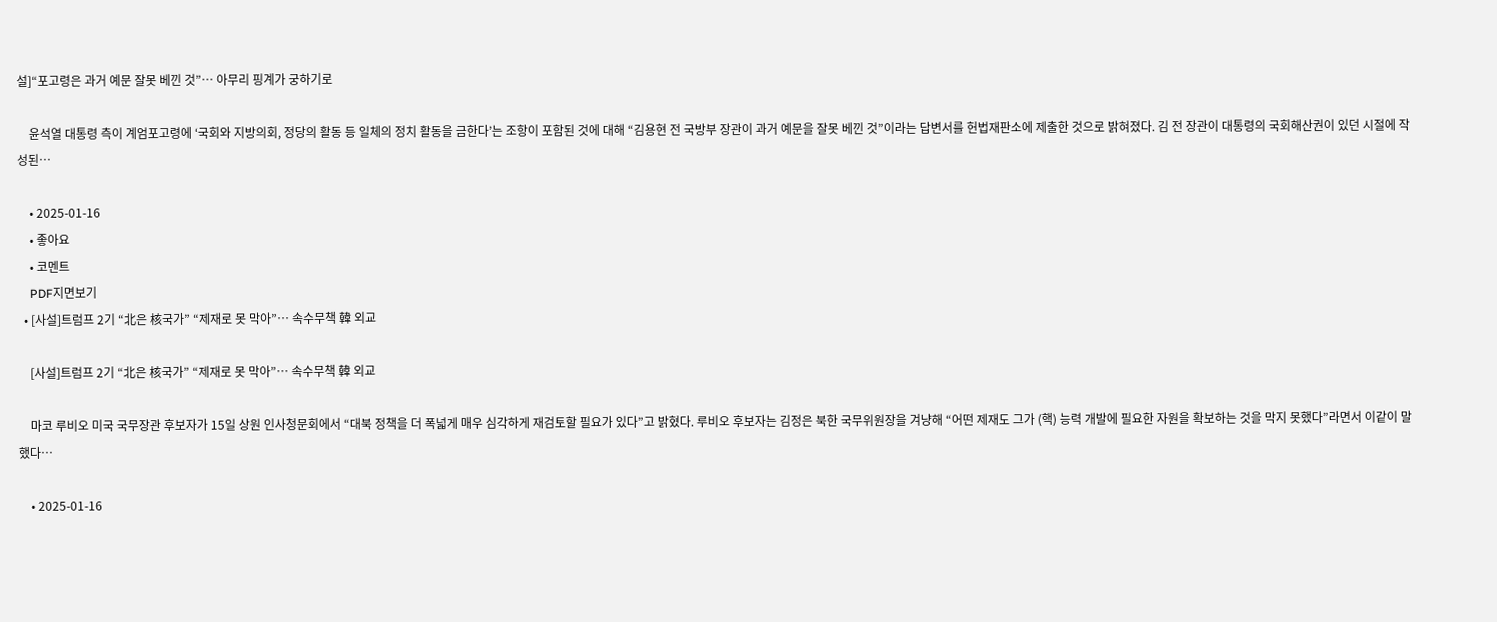설]“포고령은 과거 예문 잘못 베낀 것”… 아무리 핑계가 궁하기로

    윤석열 대통령 측이 계엄포고령에 ‘국회와 지방의회, 정당의 활동 등 일체의 정치 활동을 금한다’는 조항이 포함된 것에 대해 “김용현 전 국방부 장관이 과거 예문을 잘못 베낀 것”이라는 답변서를 헌법재판소에 제출한 것으로 밝혀졌다. 김 전 장관이 대통령의 국회해산권이 있던 시절에 작성된…

    • 2025-01-16
    • 좋아요
    • 코멘트
    PDF지면보기
  • [사설]트럼프 2기 “北은 核국가” “제재로 못 막아”… 속수무책 韓 외교

    [사설]트럼프 2기 “北은 核국가” “제재로 못 막아”… 속수무책 韓 외교

    마코 루비오 미국 국무장관 후보자가 15일 상원 인사청문회에서 “대북 정책을 더 폭넓게 매우 심각하게 재검토할 필요가 있다”고 밝혔다. 루비오 후보자는 김정은 북한 국무위원장을 겨냥해 “어떤 제재도 그가 (핵) 능력 개발에 필요한 자원을 확보하는 것을 막지 못했다”라면서 이같이 말했다…

    • 2025-01-16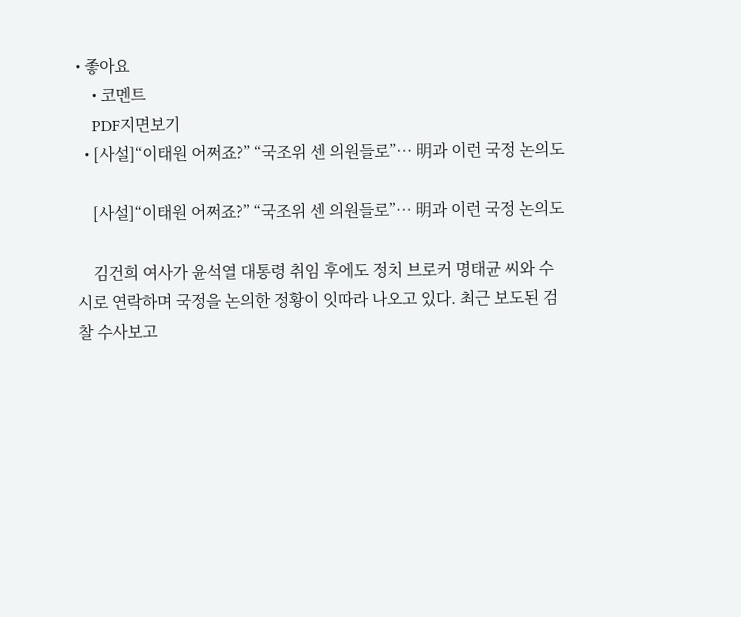• 좋아요
    • 코멘트
    PDF지면보기
  • [사설]“이태원 어쩌죠?” “국조위 센 의원들로”… 明과 이런 국정 논의도

    [사설]“이태원 어쩌죠?” “국조위 센 의원들로”… 明과 이런 국정 논의도

    김건희 여사가 윤석열 대통령 취임 후에도 정치 브로커 명태균 씨와 수시로 연락하며 국정을 논의한 정황이 잇따라 나오고 있다. 최근 보도된 검찰 수사보고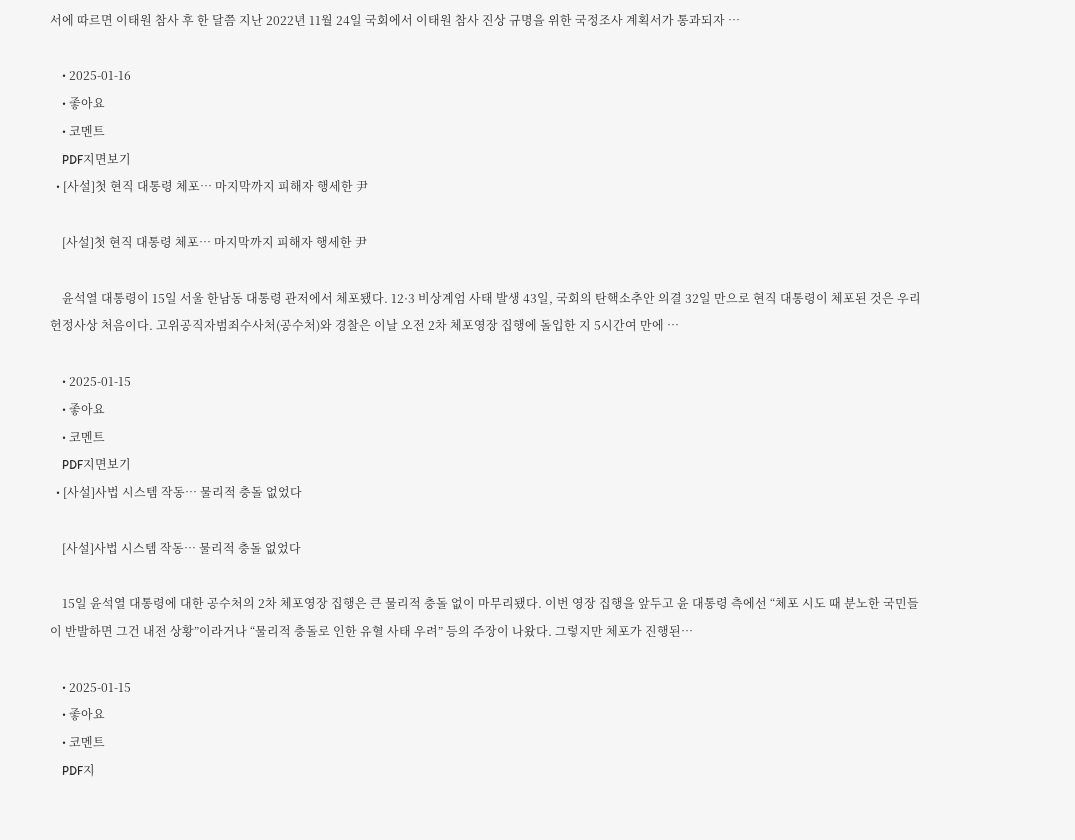서에 따르면 이태원 참사 후 한 달쯤 지난 2022년 11월 24일 국회에서 이태원 참사 진상 규명을 위한 국정조사 계획서가 통과되자 …

    • 2025-01-16
    • 좋아요
    • 코멘트
    PDF지면보기
  • [사설]첫 현직 대통령 체포… 마지막까지 피해자 행세한 尹

    [사설]첫 현직 대통령 체포… 마지막까지 피해자 행세한 尹

    윤석열 대통령이 15일 서울 한남동 대통령 관저에서 체포됐다. 12·3 비상계엄 사태 발생 43일, 국회의 탄핵소추안 의결 32일 만으로 현직 대통령이 체포된 것은 우리 헌정사상 처음이다. 고위공직자범죄수사처(공수처)와 경찰은 이날 오전 2차 체포영장 집행에 돌입한 지 5시간여 만에 …

    • 2025-01-15
    • 좋아요
    • 코멘트
    PDF지면보기
  • [사설]사법 시스템 작동… 물리적 충돌 없었다

    [사설]사법 시스템 작동… 물리적 충돌 없었다

    15일 윤석열 대통령에 대한 공수처의 2차 체포영장 집행은 큰 물리적 충돌 없이 마무리됐다. 이번 영장 집행을 앞두고 윤 대통령 측에선 “체포 시도 때 분노한 국민들이 반발하면 그건 내전 상황”이라거나 “물리적 충돌로 인한 유혈 사태 우려” 등의 주장이 나왔다. 그렇지만 체포가 진행된…

    • 2025-01-15
    • 좋아요
    • 코멘트
    PDF지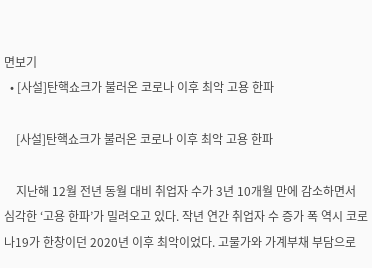면보기
  • [사설]탄핵쇼크가 불러온 코로나 이후 최악 고용 한파

    [사설]탄핵쇼크가 불러온 코로나 이후 최악 고용 한파

    지난해 12월 전년 동월 대비 취업자 수가 3년 10개월 만에 감소하면서 심각한 ‘고용 한파’가 밀려오고 있다. 작년 연간 취업자 수 증가 폭 역시 코로나19가 한창이던 2020년 이후 최악이었다. 고물가와 가계부채 부담으로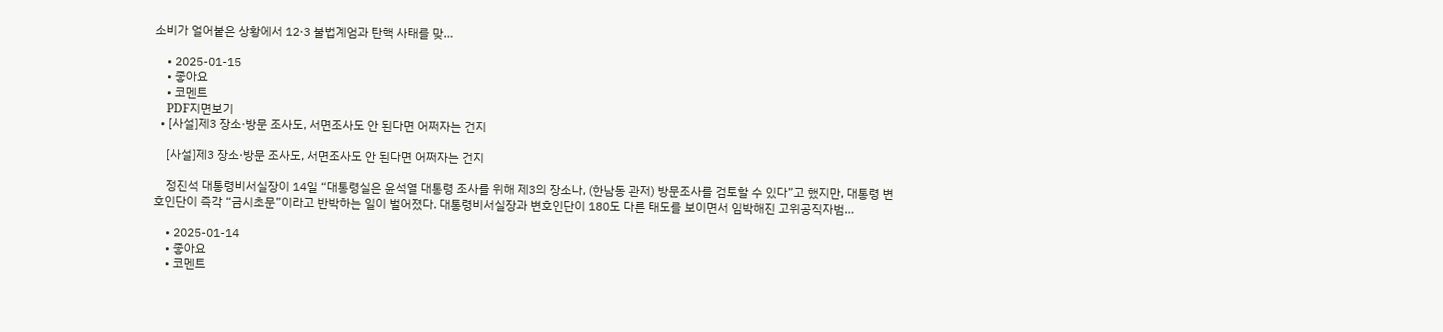소비가 얼어붙은 상황에서 12·3 불법계엄과 탄핵 사태를 맞…

    • 2025-01-15
    • 좋아요
    • 코멘트
    PDF지면보기
  • [사설]제3 장소·방문 조사도, 서면조사도 안 된다면 어쩌자는 건지

    [사설]제3 장소·방문 조사도, 서면조사도 안 된다면 어쩌자는 건지

    정진석 대통령비서실장이 14일 “대통령실은 윤석열 대통령 조사를 위해 제3의 장소나, (한남동 관저) 방문조사를 검토할 수 있다”고 했지만, 대통령 변호인단이 즉각 “금시초문”이라고 반박하는 일이 벌어졌다. 대통령비서실장과 변호인단이 180도 다른 태도를 보이면서 임박해진 고위공직자범…

    • 2025-01-14
    • 좋아요
    • 코멘트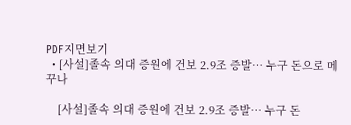PDF지면보기
  • [사설]졸속 의대 증원에 건보 2.9조 증발… 누구 돈으로 메꾸나

    [사설]졸속 의대 증원에 건보 2.9조 증발… 누구 돈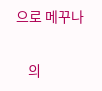으로 메꾸나

    의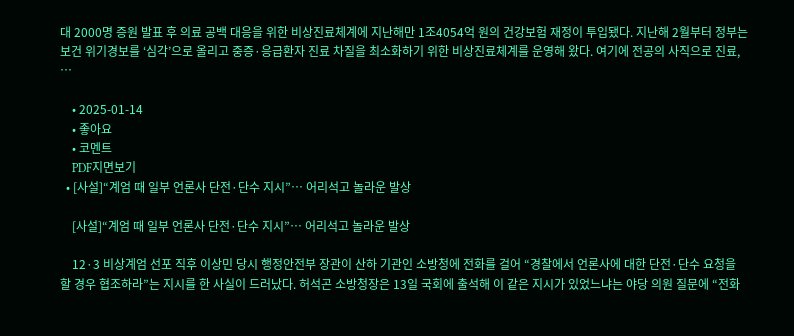대 2000명 증원 발표 후 의료 공백 대응을 위한 비상진료체계에 지난해만 1조4054억 원의 건강보험 재정이 투입됐다. 지난해 2월부터 정부는 보건 위기경보를 ‘심각’으로 올리고 중증·응급환자 진료 차질을 최소화하기 위한 비상진료체계를 운영해 왔다. 여기에 전공의 사직으로 진료, …

    • 2025-01-14
    • 좋아요
    • 코멘트
    PDF지면보기
  • [사설]“계엄 때 일부 언론사 단전·단수 지시”… 어리석고 놀라운 발상

    [사설]“계엄 때 일부 언론사 단전·단수 지시”… 어리석고 놀라운 발상

    12·3 비상계엄 선포 직후 이상민 당시 행정안전부 장관이 산하 기관인 소방청에 전화를 걸어 “경찰에서 언론사에 대한 단전·단수 요청을 할 경우 협조하라”는 지시를 한 사실이 드러났다. 허석곤 소방청장은 13일 국회에 출석해 이 같은 지시가 있었느냐는 야당 의원 질문에 “전화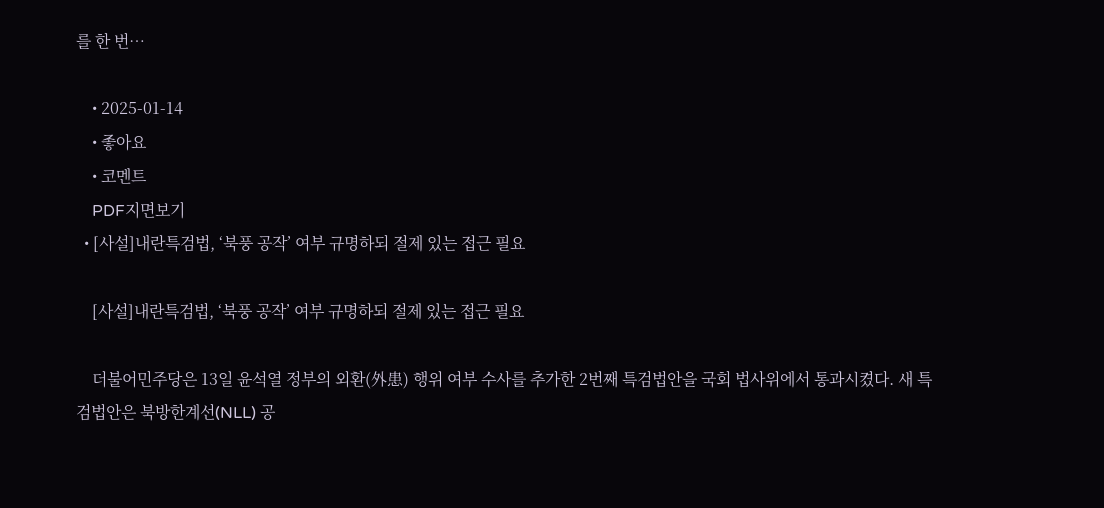를 한 번…

    • 2025-01-14
    • 좋아요
    • 코멘트
    PDF지면보기
  • [사설]내란특검법, ‘북풍 공작’ 여부 규명하되 절제 있는 접근 필요

    [사설]내란특검법, ‘북풍 공작’ 여부 규명하되 절제 있는 접근 필요

    더불어민주당은 13일 윤석열 정부의 외환(外患) 행위 여부 수사를 추가한 2번째 특검법안을 국회 법사위에서 통과시켰다. 새 특검법안은 북방한계선(NLL) 공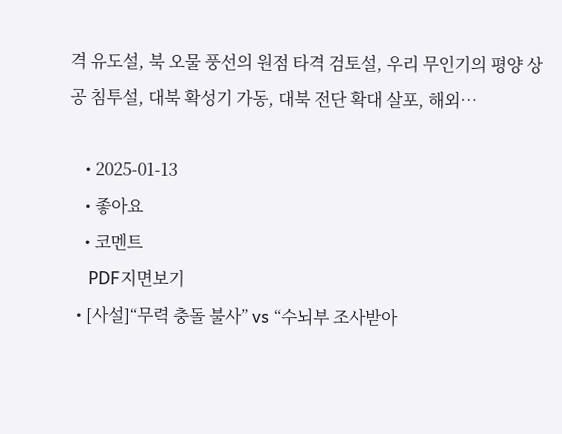격 유도설, 북 오물 풍선의 원점 타격 검토설, 우리 무인기의 평양 상공 침투설, 대북 확성기 가동, 대북 전단 확대 살포, 해외…

    • 2025-01-13
    • 좋아요
    • 코멘트
    PDF지면보기
  • [사설]“무력 충돌 불사” vs “수뇌부 조사받아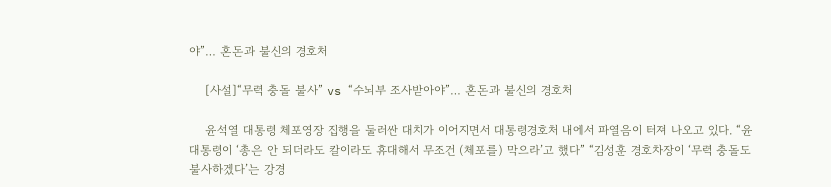야”… 혼돈과 불신의 경호처

    [사설]“무력 충돌 불사” vs “수뇌부 조사받아야”… 혼돈과 불신의 경호처

    윤석열 대통령 체포영장 집행을 둘러싼 대치가 이어지면서 대통령경호처 내에서 파열음이 터져 나오고 있다. “윤 대통령이 ‘총은 안 되더라도 칼이라도 휴대해서 무조건 (체포를) 막으라’고 했다” “김성훈 경호차장이 ‘무력 충돌도 불사하겠다’는 강경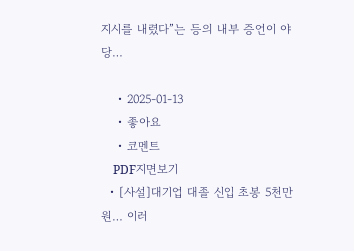지시를 내렸다”는 등의 내부 증언이 야당…

    • 2025-01-13
    • 좋아요
    • 코멘트
    PDF지면보기
  • [사설]대기업 대졸 신입 초봉 5천만 원… 이러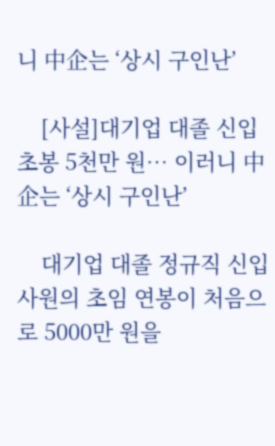니 中企는 ‘상시 구인난’

    [사설]대기업 대졸 신입 초봉 5천만 원… 이러니 中企는 ‘상시 구인난’

    대기업 대졸 정규직 신입사원의 초임 연봉이 처음으로 5000만 원을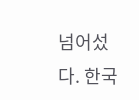넘어섰다. 한국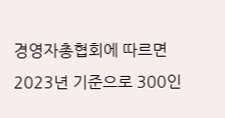경영자총협회에 따르면 2023년 기준으로 300인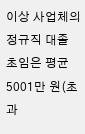이상 사업체의 정규직 대졸 초임은 평균 5001만 원(초과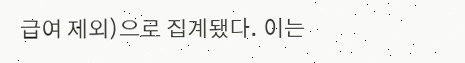급여 제외)으로 집계됐다. 이는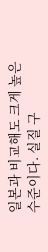일본과 비교해도 크게 높은 수준이다. 실질 구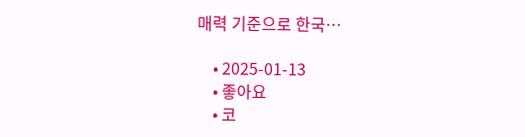매력 기준으로 한국…

    • 2025-01-13
    • 좋아요
    • 코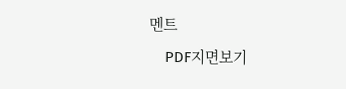멘트
    PDF지면보기